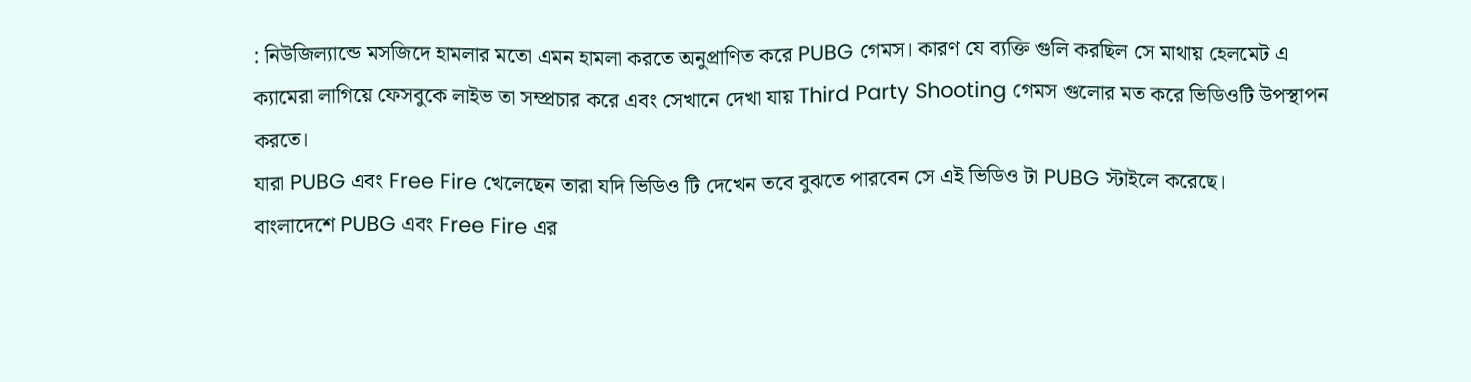: নিউজিল্যান্ডে মসজিদে হামলার মতো এমন হামলা করতে অনুপ্রাণিত করে PUBG গেমস। কারণ যে ব্যক্তি গুলি করছিল সে মাথায় হেলমেট এ ক্যামেরা লাগিয়ে ফেসবুকে লাইভ তা সম্প্রচার করে এবং সেখানে দেখা যায় Third Party Shooting গেমস গুলোর মত করে ভিডিওটি উপস্থাপন করতে।
যারা PUBG এবং Free Fire খেলেছেন তারা যদি ভিডিও টি দেখেন তবে বুঝতে পারবেন সে এই ভিডিও টা PUBG স্টাইলে করেছে।
বাংলাদেশে PUBG এবং Free Fire এর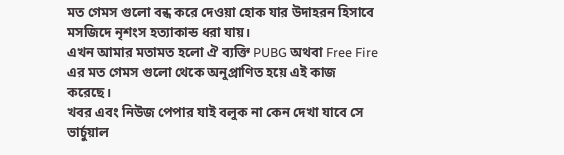মত গেমস গুলো বন্ধ করে দেওয়া হোক যার উদাহরন হিসাবে মসজিদে নৃশংস হত্যাকান্ড ধরা যায়।
এখন আমার মতামত হলো ঐ ব্যক্তি PUBG অথবা Free Fire এর মত গেমস গুলো থেকে অনুপ্রাণিত হয়ে এই কাজ করেছে।
খবর এবং নিউজ পেপার যাই বলুক না কেন দেখা যাবে সে ভার্চুয়াল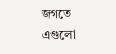জগতে এগুলো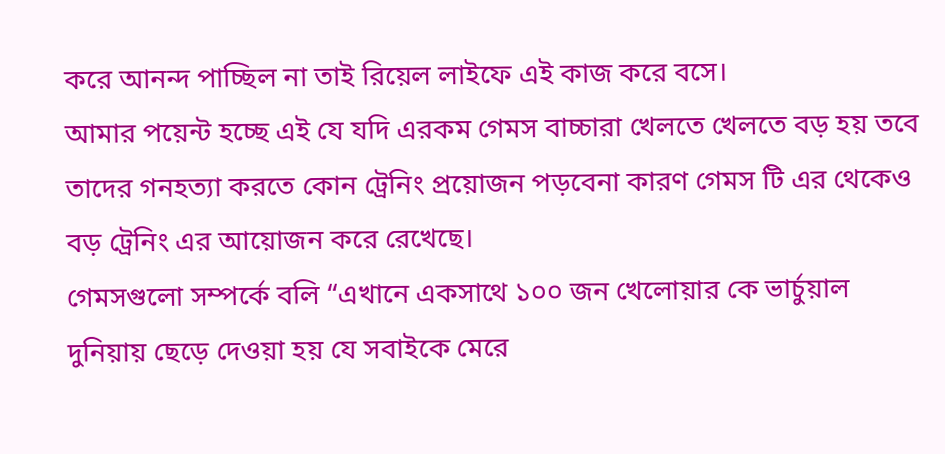করে আনন্দ পাচ্ছিল না তাই রিয়েল লাইফে এই কাজ করে বসে।
আমার পয়েন্ট হচ্ছে এই যে যদি এরকম গেমস বাচ্চারা খেলতে খেলতে বড় হয় তবে তাদের গনহত্যা করতে কোন ট্রেনিং প্রয়োজন পড়বেনা কারণ গেমস টি এর থেকেও বড় ট্রেনিং এর আয়োজন করে রেখেছে।
গেমসগুলো সম্পর্কে বলি “এখানে একসাথে ১০০ জন খেলোয়ার কে ভার্চুয়াল দুনিয়ায় ছেড়ে দেওয়া হয় যে সবাইকে মেরে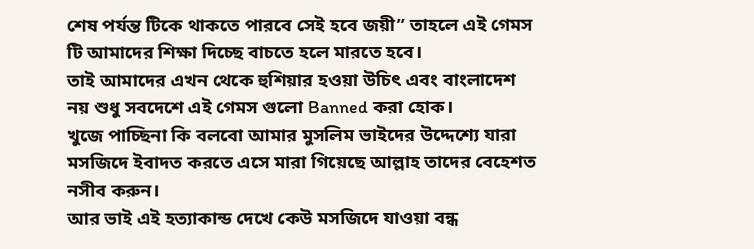শেষ পর্যন্ত টিকে থাকতে পারবে সেই হবে জয়ী” তাহলে এই গেমস টি আমাদের শিক্ষা দিচ্ছে বাচতে হলে মারতে হবে।
তাই আমাদের এখন থেকে হুশিয়ার হওয়া উচিৎ এবং বাংলাদেশ নয় শুধু সবদেশে এই গেমস গুলো Banned করা হোক।
খুজে পাচ্ছিনা কি বলবো আমার মুসলিম ভাইদের উদ্দেশ্যে যারা মসজিদে ইবাদত করতে এসে মারা গিয়েছে আল্লাহ তাদের বেহেশত নসীব করুন।
আর ভাই এই হত্যাকান্ড দেখে কেউ মসজিদে যাওয়া বন্ধ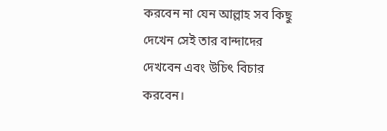করবেন না যেন আল্লাহ সব কিছু দেখেন সেই তার বান্দাদের দেখবেন এবং উচিৎ বিচার করবেন।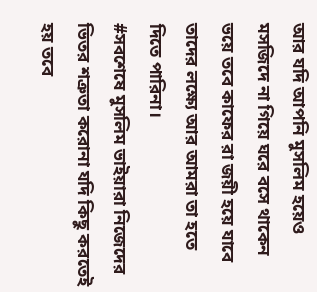আর যদি আপনি মুসলিম হয়েও মসজিদে না গিয়ে ঘরে বসে থাকেন ভয়ে তবে কাফের রা জয়ী হয়ে যাবে তাদের লক্ষ্যে আর আমরা তা হতে দিতে পারিনা।
#সবশেষে মুসলিম ভাইয়ারা নিজেদের ভিতর শত্রুতা করোনা যদি কিছু করতেই হয় তবে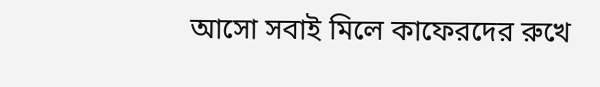আসো সবাই মিলে কাফেরদের রুখে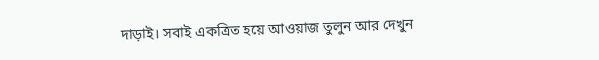দাড়াই। সবাই একত্রিত হয়ে আওয়াজ তুলুন আর দেখুন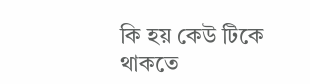কি হয় কেউ টিকে থাকতে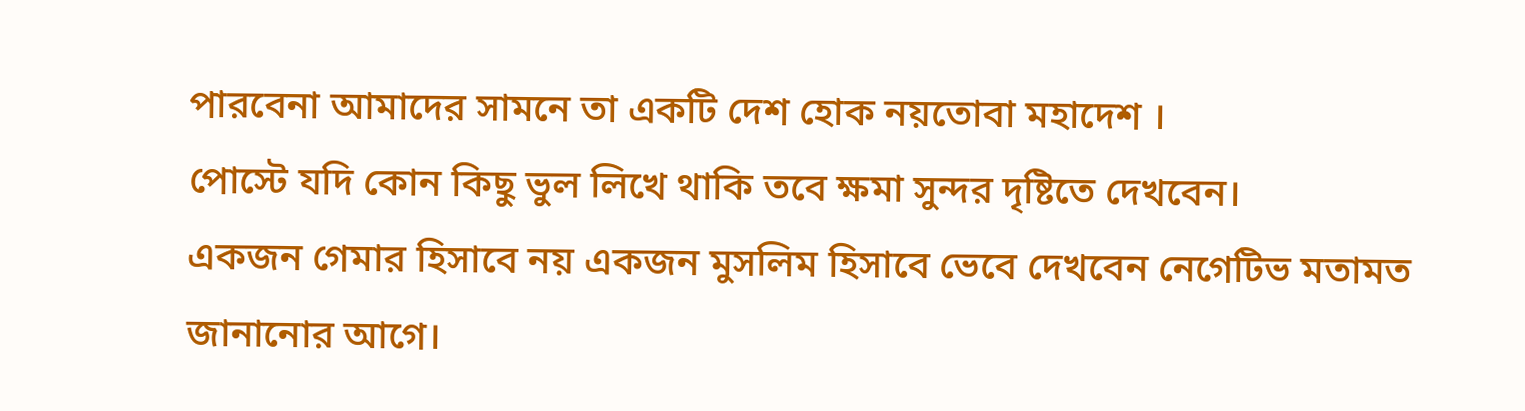পারবেনা আমাদের সামনে তা একটি দেশ হোক নয়তোবা মহাদেশ ।
পোস্টে যদি কোন কিছু ভুল লিখে থাকি তবে ক্ষমা সুন্দর দৃষ্টিতে দেখবেন।
একজন গেমার হিসাবে নয় একজন মুসলিম হিসাবে ভেবে দেখবেন নেগেটিভ মতামত জানানোর আগে।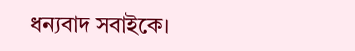ধন্যবাদ সবাইকে।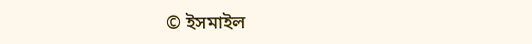© ইসমাইল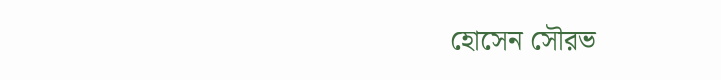হোসেন সৌরভ